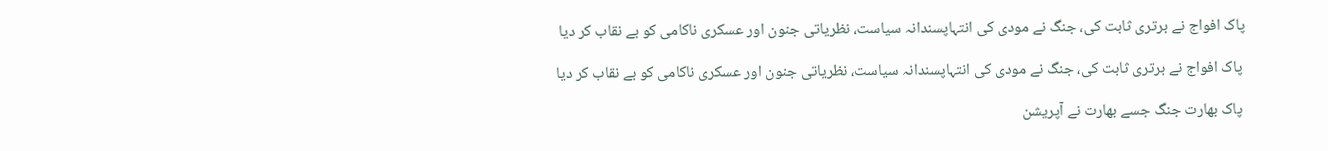پاک افواج نے برتری ثابت کی، جنگ نے مودی کی انتہاپسندانہ سیاست، نظریاتی جنون اور عسکری ناکامی کو بے نقاب کر دیا

 پاک افواج نے برتری ثابت کی، جنگ نے مودی کی انتہاپسندانہ سیاست، نظریاتی جنون اور عسکری ناکامی کو بے نقاب کر دیا

 پاک بھارت جنگ جسے بھارت نے آپریشن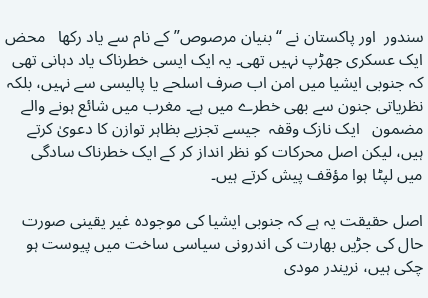سندور  اور پاکستان نے “بنیان مرصوص” کے نام سے یاد رکھا   محض ایک عسکری جھڑپ نہیں تھی۔ یہ ایک ایسی خطرناک یاد دہانی تھی کہ جنوبی ایشیا میں امن اب صرف اسلحے یا پالیسی سے نہیں، بلکہ نظریاتی جنون سے بھی خطرے میں ہے۔ مغرب میں شائع ہونے والے مضمون   ایک نازک وقفہ  جیسے تجزیے بظاہر توازن کا دعویٰ کرتے ہیں، لیکن اصل محرکات کو نظر انداز کر کے ایک خطرناک سادگی میں لپٹا ہوا مؤقف پیش کرتے ہیں۔

اصل حقیقت یہ ہے کہ جنوبی ایشیا کی موجودہ غیر یقینی صورت حال کی جڑیں بھارت کی اندرونی سیاسی ساخت میں پیوست ہو چکی ہیں، نریندر مودی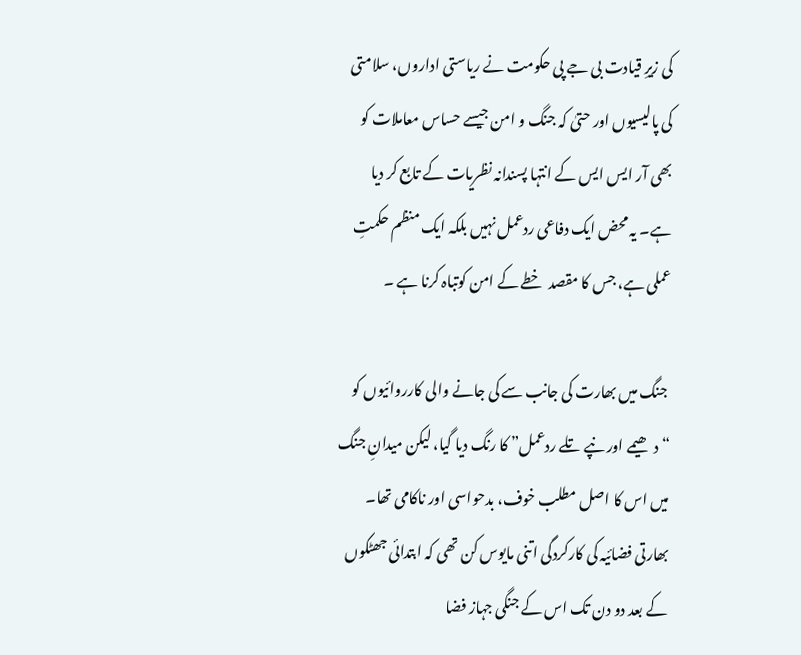کی زیرِ قیادت بی جے پی حکومت نے ریاستی اداروں، سلامتی کی پالیسیوں اور حتیٰ کہ جنگ و امن جیسے حساس معاملات کو بھی آر ایس ایس کے انتہا پسندانہ نظریات کے تابع کر دیا ہے۔ یہ محض ایک دفاعی ردعمل نہیں بلکہ ایک منظم حکمتِ عملی ہے، جس کا مقصد  خطے کے امن کوتباہ کرنا ہے ۔

 جنگ میں بھارت کی جانب سے کی جانے والی کارروائیوں کو “دھیمے اور نپے تلے ردعمل” کا رنگ دیا گیا، لیکن میدانِ جنگ میں اس کا اصل مطلب خوف، بدحواسی اور ناکامی تھا۔ بھارتی فضائیہ کی کارکردگی اتنی مایوس کن تھی کہ ابتدائی جھٹکوں کے بعد دو دن تک اس کے جنگی جہاز فضا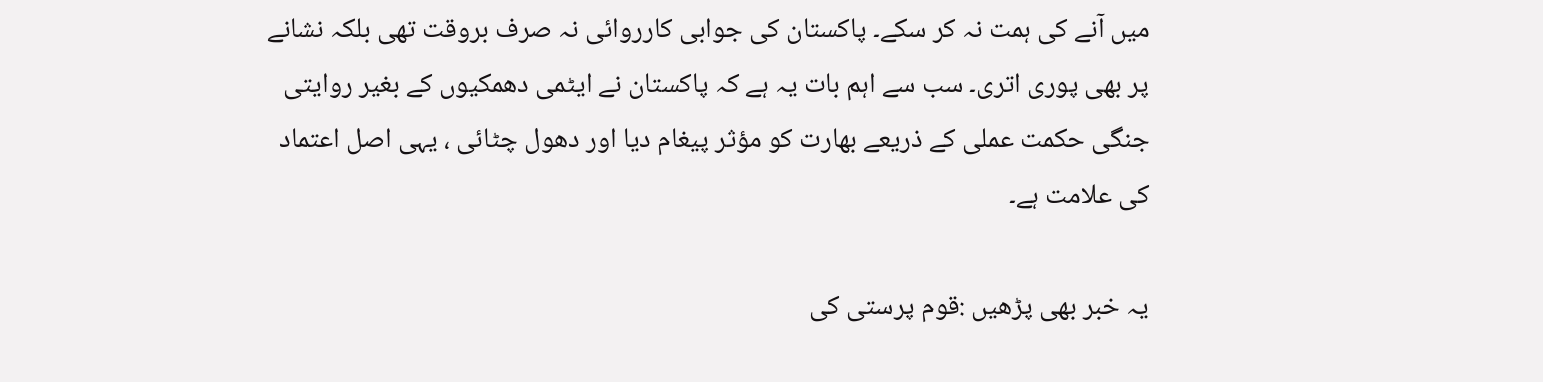میں آنے کی ہمت نہ کر سکے۔ پاکستان کی جوابی کارروائی نہ صرف بروقت تھی بلکہ نشانے پر بھی پوری اتری۔ سب سے اہم بات یہ ہے کہ پاکستان نے ایٹمی دھمکیوں کے بغیر روایتی جنگی حکمت عملی کے ذریعے بھارت کو مؤثر پیغام دیا اور دھول چٹائی ، یہی اصل اعتماد کی علامت ہے۔

یہ خبر بھی پڑھیں :قوم پرستی کی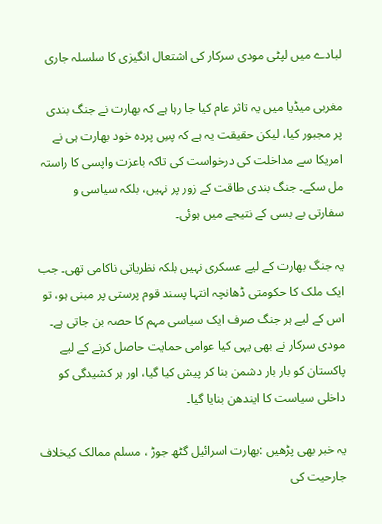لبادے میں لپٹی مودی سرکار کی اشتعال انگیزی کا سلسلہ جاری

مغربی میڈیا میں یہ تاثر عام کیا جا رہا ہے کہ بھارت نے جنگ بندی پر مجبور کیا، لیکن حقیقت یہ ہے کہ پسِ پردہ خود بھارت ہی نے امریکا سے مداخلت کی درخواست کی تاکہ باعزت واپسی کا راستہ مل سکے۔ جنگ بندی طاقت کے زور پر نہیں، بلکہ سیاسی و سفارتی بے بسی کے نتیجے میں ہوئی۔

یہ جنگ بھارت کے لیے عسکری نہیں بلکہ نظریاتی ناکامی تھی۔ جب ایک ملک کا حکومتی ڈھانچہ انتہا پسند قوم پرستی پر مبنی ہو، تو اس کے لیے ہر جنگ صرف ایک سیاسی مہم کا حصہ بن جاتی ہے۔ مودی سرکار نے بھی یہی کیا عوامی حمایت حاصل کرنے کے لیے پاکستان کو بار بار دشمن بنا کر پیش کیا گیا، اور ہر کشیدگی کو داخلی سیاست کا ایندھن بنایا گیا۔

یہ خبر بھی پڑھیں :بھارت اسرائیل گٹھ جوڑ ، مسلم ممالک کیخلاف جارحیت کی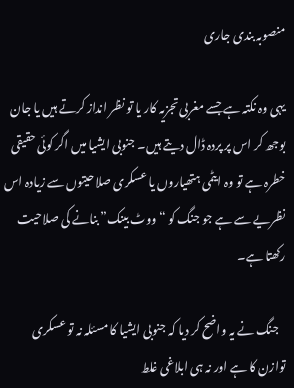منصوبہ بندی جاری

یہی وہ نکتہ ہے جسے مغربی تجزیہ کار یا تو نظر انداز کرتے ہیں یا جان بوجھ کر اس پر پردہ ڈال دیتے ہیں۔ جنوبی ایشیا میں اگر کوئی حقیقی خطرہ ہے تو وہ ایٹمی ہتھیاروں یا عسکری صلاحیتوں سے زیادہ اس نظریے سے ہے جو جنگ کو “ووٹ بینک” بنانے کی صلاحیت رکھتا ہے۔

   جنگ نے یہ واضح کر دیا کہ جنوبی ایشیا کا مسئلہ نہ تو عسکری توازن کا ہے اور نہ ہی ابلاغی غلط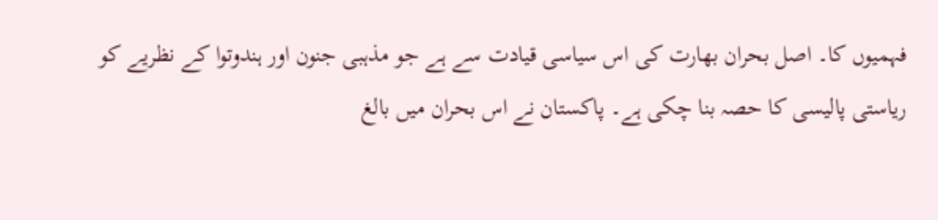فہمیوں کا۔ اصل بحران بھارت کی اس سیاسی قیادت سے ہے جو مذہبی جنون اور ہندوتوا کے نظریے کو ریاستی پالیسی کا حصہ بنا چکی ہے۔ پاکستان نے اس بحران میں بالغ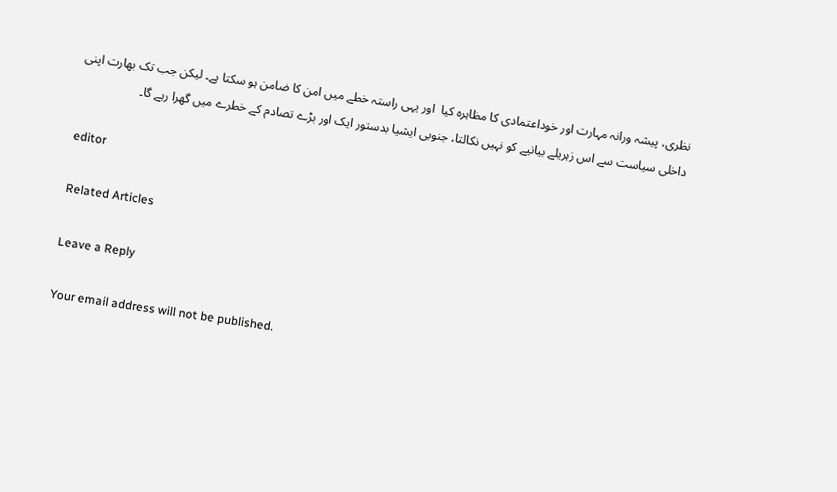نظری، پیشہ ورانہ مہارت اور خوداعتمادی کا مظاہرہ کیا  اور یہی راستہ خطے میں امن کا ضامن ہو سکتا ہے۔ لیکن جب تک بھارت اپنی داخلی سیاست سے اس زہریلے بیانیے کو نہیں نکالتا، جنوبی ایشیا بدستور ایک اور بڑے تصادم کے خطرے میں گھرا رہے گا۔

editor

Related Articles

Leave a Reply

Your email address will not be published.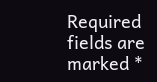Required fields are marked *